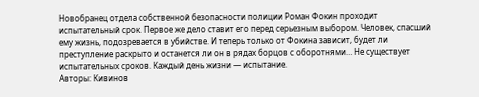Новобранец отдела собственной безопасности полиции Роман Фокин проходит испытательный срок. Первое же дело ставит его перед серьезным выбором. Человек, спасший ему жизнь, подозревается в убийстве. И теперь только от Фокина зависит, будет ли преступление раскрыто и останется ли он в рядах борцов с оборотнями… Не существует испытательных сроков. Каждый день жизни — испытание.
Авторы: Кивинов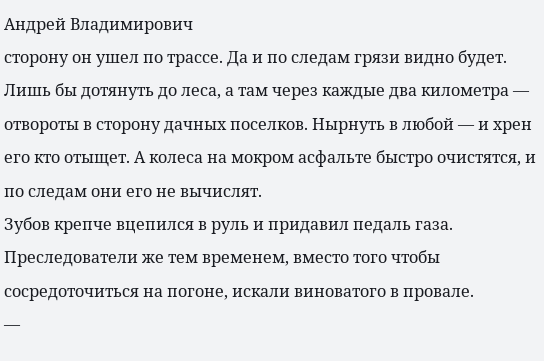Андрей Владимирович
сторону он ушел по трассе. Да и по следам грязи видно будет. Лишь бы дотянуть до леса, а там через каждые два километра — отвороты в сторону дачных поселков. Нырнуть в любой — и хрен его кто отыщет. А колеса на мокром асфальте быстро очистятся, и по следам они его не вычислят.
Зубов крепче вцепился в руль и придавил педаль газа.
Преследователи же тем временем, вместо того чтобы сосредоточиться на погоне, искали виноватого в провале.
—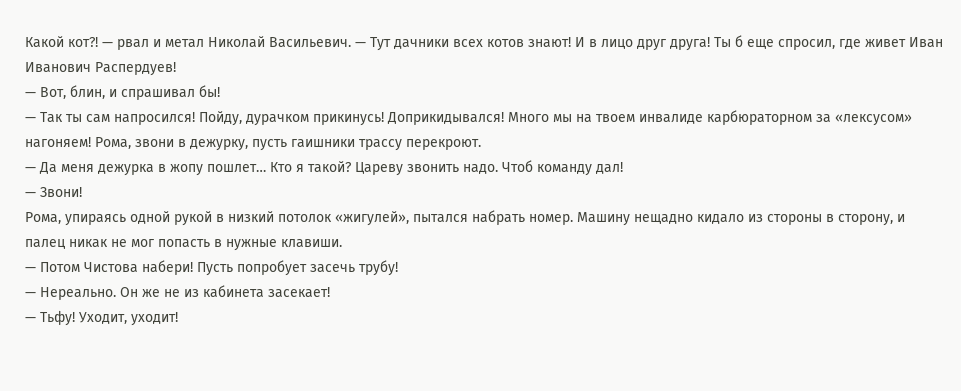Какой кот?! — рвал и метал Николай Васильевич. — Тут дачники всех котов знают! И в лицо друг друга! Ты б еще спросил, где живет Иван Иванович Распердуев!
— Вот, блин, и спрашивал бы!
— Так ты сам напросился! Пойду, дурачком прикинусь! Доприкидывался! Много мы на твоем инвалиде карбюраторном за «лексусом» нагоняем! Рома, звони в дежурку, пусть гаишники трассу перекроют.
— Да меня дежурка в жопу пошлет… Кто я такой? Цареву звонить надо. Чтоб команду дал!
— Звони!
Рома, упираясь одной рукой в низкий потолок «жигулей», пытался набрать номер. Машину нещадно кидало из стороны в сторону, и палец никак не мог попасть в нужные клавиши.
— Потом Чистова набери! Пусть попробует засечь трубу!
— Нереально. Он же не из кабинета засекает!
— Тьфу! Уходит, уходит!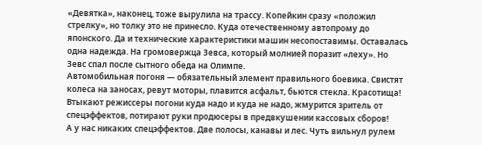«Девятка», наконец, тоже вырулила на трассу. Копейкин сразу «положил стрелку», но толку это не принесло. Куда отечественному автопрому до японского. Да и технические характеристики машин несопоставимы. Оставалась одна надежда. На громовержца Зевса, который молнией поразит «леху». Но Зевс спал после сытного обеда на Олимпе.
Автомобильная погоня — обязательный элемент правильного боевика. Свистят колеса на заносах, ревут моторы, плавится асфальт, бьются стекла. Красотища! Втыкают режиссеры погони куда надо и куда не надо, жмурится зритель от спецэффектов, потирают руки продюсеры в предвкушении кассовых сборов!
А у нас никаких спецэффектов. Две полосы, канавы и лес. Чуть вильнул рулем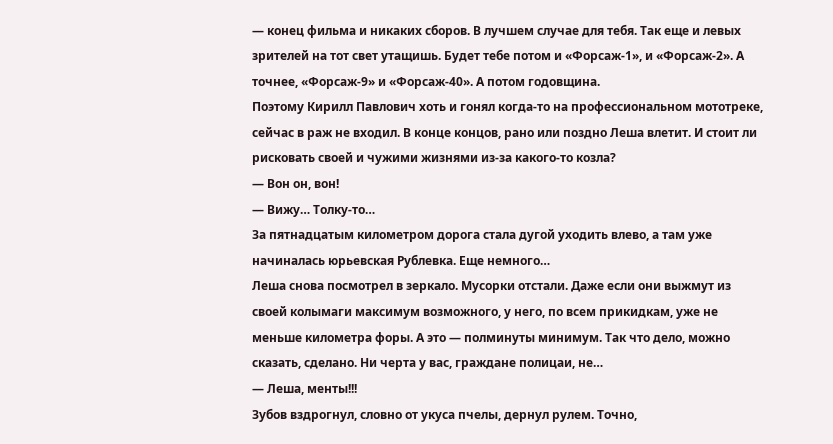— конец фильма и никаких сборов. В лучшем случае для тебя. Так еще и левых зрителей на тот свет утащишь. Будет тебе потом и «Форсаж-1», и «Форсаж-2». А точнее, «Форсаж-9» и «Форсаж-40». А потом годовщина.
Поэтому Кирилл Павлович хоть и гонял когда-то на профессиональном мототреке, сейчас в раж не входил. В конце концов, рано или поздно Леша влетит. И стоит ли рисковать своей и чужими жизнями из-за какого-то козла?
— Вон он, вон!
— Вижу… Толку-то…
За пятнадцатым километром дорога стала дугой уходить влево, а там уже начиналась юрьевская Рублевка. Еще немного…
Леша снова посмотрел в зеркало. Мусорки отстали. Даже если они выжмут из своей колымаги максимум возможного, у него, по всем прикидкам, уже не меньше километра форы. А это — полминуты минимум. Так что дело, можно сказать, сделано. Ни черта у вас, граждане полицаи, не…
— Леша, менты!!!
Зубов вздрогнул, словно от укуса пчелы, дернул рулем. Точно,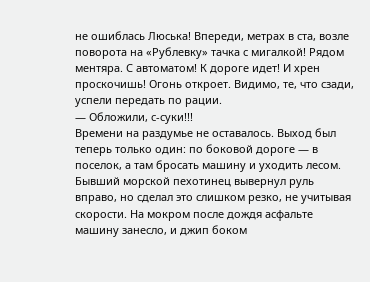не ошиблась Люська! Впереди, метрах в ста, возле поворота на «Рублевку» тачка с мигалкой! Рядом ментяра. С автоматом! К дороге идет! И хрен проскочишь! Огонь откроет. Видимо, те, что сзади, успели передать по рации.
— Обложили, с-суки!!!
Времени на раздумье не оставалось. Выход был теперь только один: по боковой дороге — в поселок, а там бросать машину и уходить лесом.
Бывший морской пехотинец вывернул руль вправо, но сделал это слишком резко, не учитывая скорости. На мокром после дождя асфальте машину занесло, и джип боком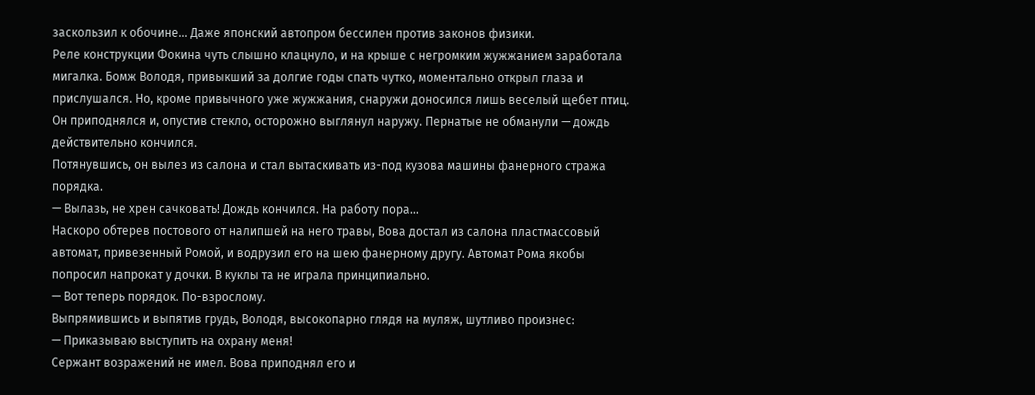заскользил к обочине… Даже японский автопром бессилен против законов физики.
Реле конструкции Фокина чуть слышно клацнуло, и на крыше с негромким жужжанием заработала мигалка. Бомж Володя, привыкший за долгие годы спать чутко, моментально открыл глаза и прислушался. Но, кроме привычного уже жужжания, снаружи доносился лишь веселый щебет птиц. Он приподнялся и, опустив стекло, осторожно выглянул наружу. Пернатые не обманули — дождь действительно кончился.
Потянувшись, он вылез из салона и стал вытаскивать из-под кузова машины фанерного стража порядка.
— Вылазь, не хрен сачковать! Дождь кончился. На работу пора…
Наскоро обтерев постового от налипшей на него травы, Вова достал из салона пластмассовый автомат, привезенный Ромой, и водрузил его на шею фанерному другу. Автомат Рома якобы попросил напрокат у дочки. В куклы та не играла принципиально.
— Вот теперь порядок. По-взрослому.
Выпрямившись и выпятив грудь, Володя, высокопарно глядя на муляж, шутливо произнес:
— Приказываю выступить на охрану меня!
Сержант возражений не имел. Вова приподнял его и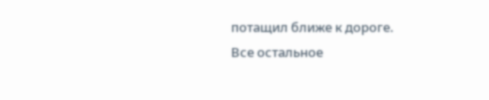потащил ближе к дороге.
Все остальное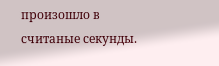произошло в считаные секунды.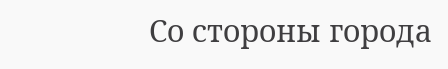Со стороны города